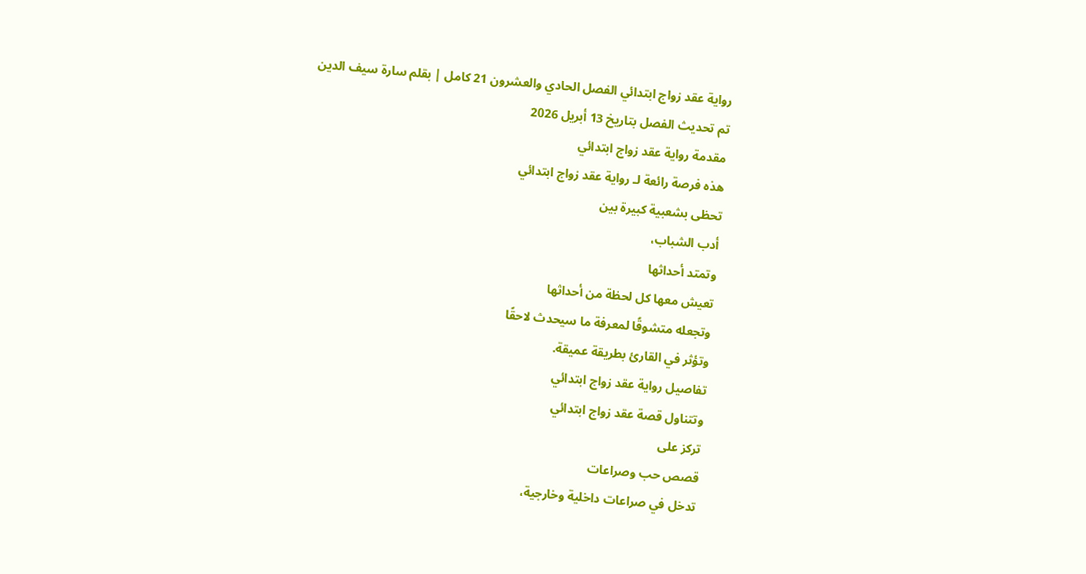رواية عقد زواج ابتدائي الفصل الحادي والعشرون 21 كامل | بقلم سارة سيف الدين
تم تحديث الفصل بتاريخ 13 أبريل 2026
مقدمة رواية عقد زواج ابتدائي
هذه فرصة رائعة لـ رواية عقد زواج ابتدائي
تحظى بشعبية كبيرة بين
أدب الشباب،
وتمتد أحداثها
تعيش معها كل لحظة من أحداثها
وتجعله متشوقًا لمعرفة ما سيحدث لاحقًا
وتؤثر في القارئ بطريقة عميقة.
تفاصيل رواية عقد زواج ابتدائي
وتتناول قصة عقد زواج ابتدائي
تركز على
قصص حب وصراعات
تدخل في صراعات داخلية وخارجية،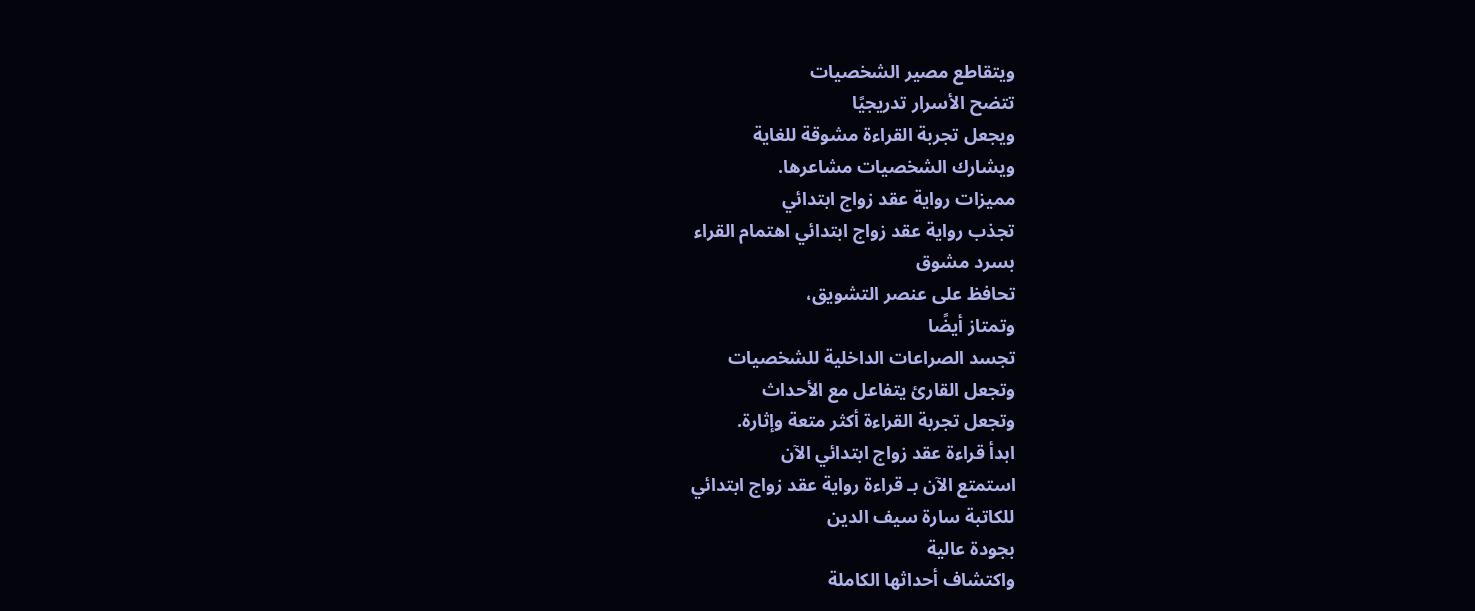ويتقاطع مصير الشخصيات
تتضح الأسرار تدريجيًا
ويجعل تجربة القراءة مشوقة للغاية
ويشارك الشخصيات مشاعرها.
مميزات رواية عقد زواج ابتدائي
تجذب رواية عقد زواج ابتدائي اهتمام القراء
بسرد مشوق
تحافظ على عنصر التشويق،
وتمتاز أيضًا
تجسد الصراعات الداخلية للشخصيات
وتجعل القارئ يتفاعل مع الأحداث
وتجعل تجربة القراءة أكثر متعة وإثارة.
ابدأ قراءة عقد زواج ابتدائي الآن
استمتع الآن بـ قراءة رواية عقد زواج ابتدائي
للكاتبة سارة سيف الدين
بجودة عالية
واكتشاف أحداثها الكاملة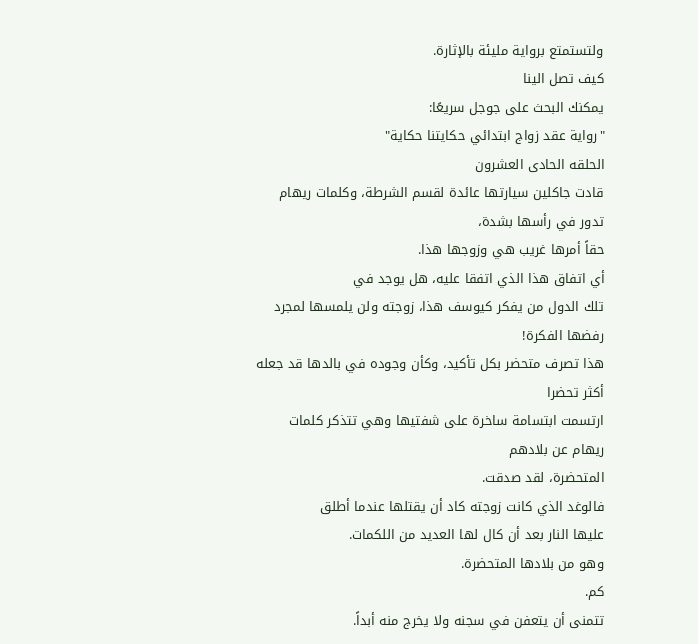ولتستمتع برواية مليئة بالإثارة.
كيف تصل الينا
يمكنك البحث على جوجل سريعًا:
"رواية عقد زواج ابتدائي حكايتنا حكاية"
الحلقه الحادى العشرون
قادت جاكلين سيارتها عائدة لقسم الشرطة، وكلمات ريهام تدور في رأسها بشدة،
حقاً أمرها غريب هي وزوجها هذا.
أي اتفاق هذا الذي اتفقا عليه، هل يوجد في
تلك الدول من يفكر كيوسف هذا، زوجته ولن يلمسها لمجرد رفضها الفكرة!
هذا تصرف متحضر بكل تأكيد، وكأن وجوده في بالدها قد جعله أكثر تحضرا
ارتسمت ابتسامة ساخرة على شفتيها وهي تتذكر كلمات ريهام عن بلادهم
المتحضرة، لقد صدقت.
فالوغد الذي كانت زوجته كاد أن يقتلها عندما أطلق
عليها النار بعد أن كال لها العديد من اللكمات.
وهو من بلادها المتحضرة.
كم.
تتمنى أن يتعفن في سجنه ولا يخرج منه أبداً.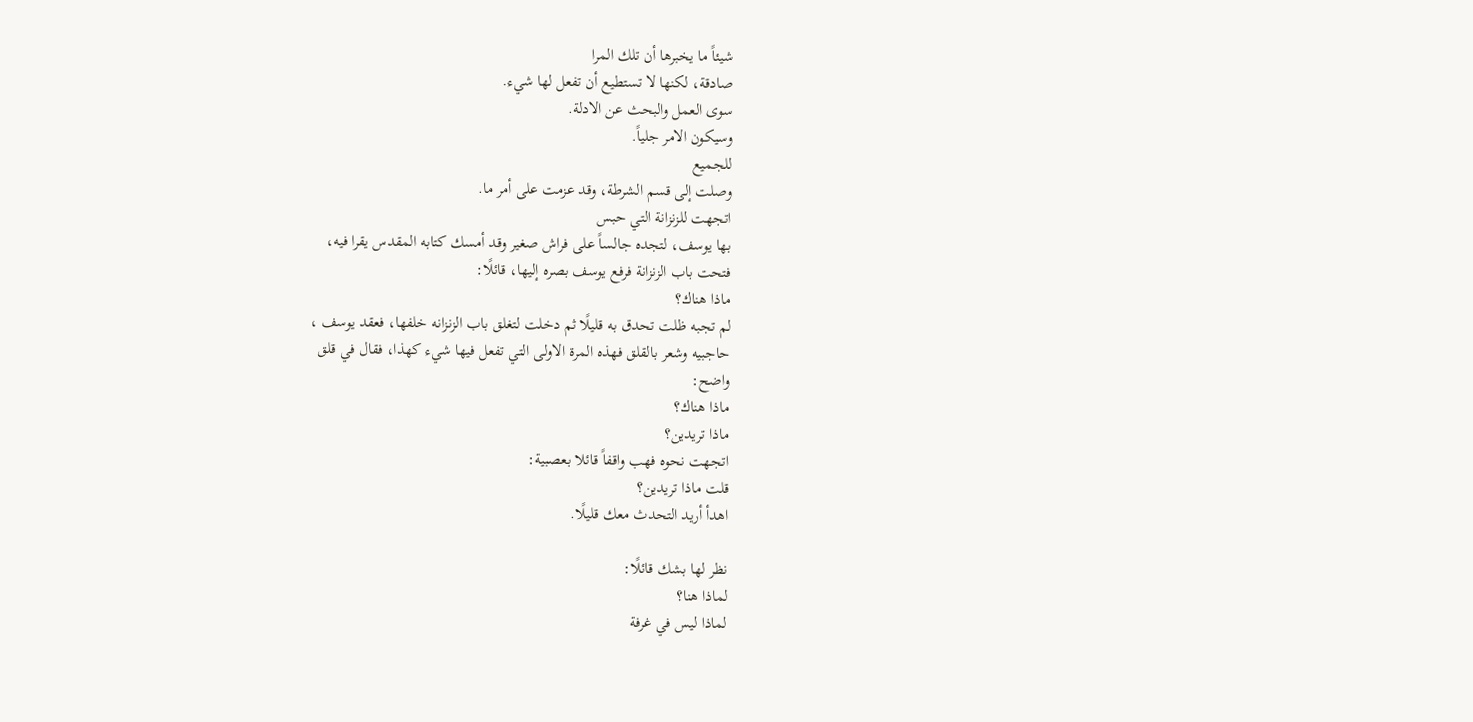شيئاً ما يخبرها أن تلك المرا
صادقة، لكنها لا تستطيع أن تفعل لها شيء.
سوى العمل والبحث عن الادلة.
وسيكون الامر جلياً.
للجميع
وصلت إلى قسم الشرطة، وقد عزمت على أمر ما.
اتجهت للزنزانة التي حبس
بها يوسف، لتجده جالساً على فراش صغير وقد أمسك كتابه المقدس يقرا فيه،
فتحت باب الزنزانة فرفع يوسف بصره إليها، قائلًا:
ماذا هناك؟
لم تجبه ظلت تحدق به قليلًا ثم دخلت لتغلق باب الزنزانه خلفها، فعقد يوسف ،
حاجبيه وشعر بالقلق فهذه المرة الاولى التي تفعل فيها شيء كهذا، فقال في قلق
واضح:
ماذا هناك؟
ماذا تريدين؟
اتجهت نحوه فهب واقفاً قائلا بعصبية:
قلت ماذا تريدين؟
اهدأ أريد التحدث معك قليلًا.

نظر لها بشك قائلًا:
لماذا هنا؟
لماذا ليس في غرفة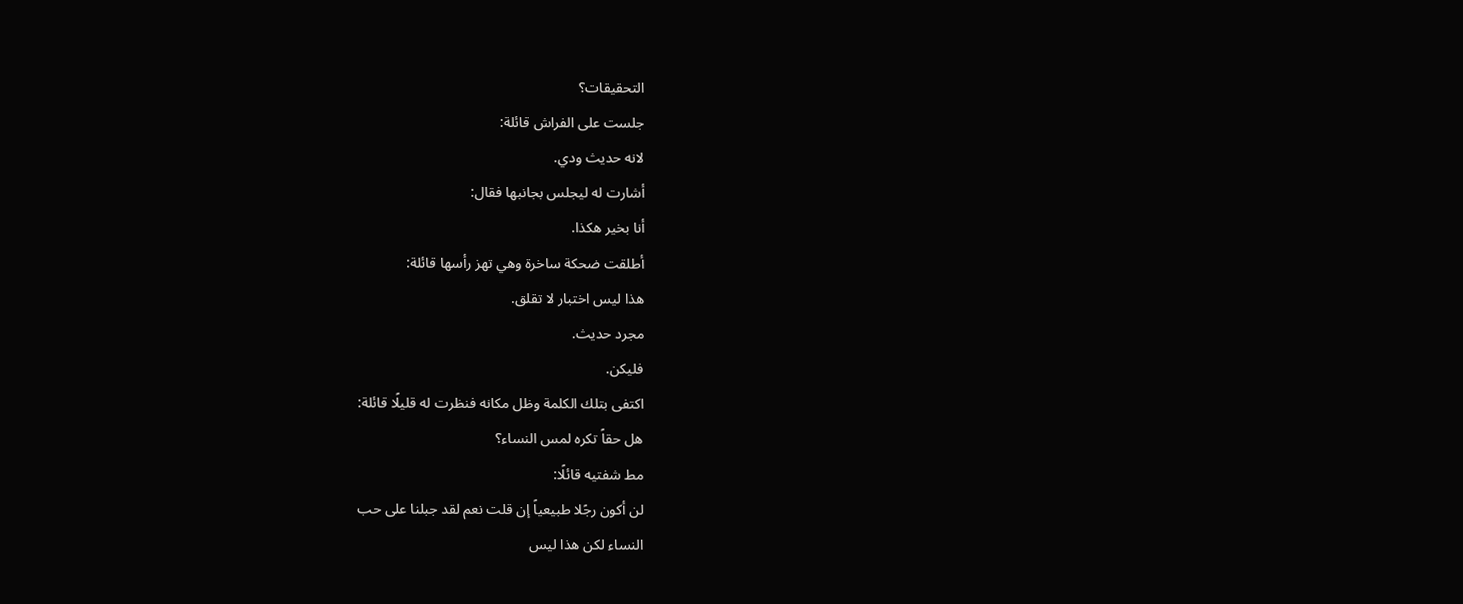التحقيقات؟
جلست على الفراش قائلة:
لانه حديث ودي.
أشارت له ليجلس بجانبها فقال:
أنا بخير هكذا.
أطلقت ضحكة ساخرة وهي تهز رأسها قائلة:
هذا ليس اختبار لا تقلق.
مجرد حديث.
فليكن.
اكتفى بتلك الكلمة وظل مكانه فنظرت له قليلًا قائلة:
هل حقاً تكره لمس النساء؟
مط شفتيه قائلًا:
لن أكون رجًلا طبيعياً إن قلت نعم لقد جبلنا على حب
النساء لكن هذا ليس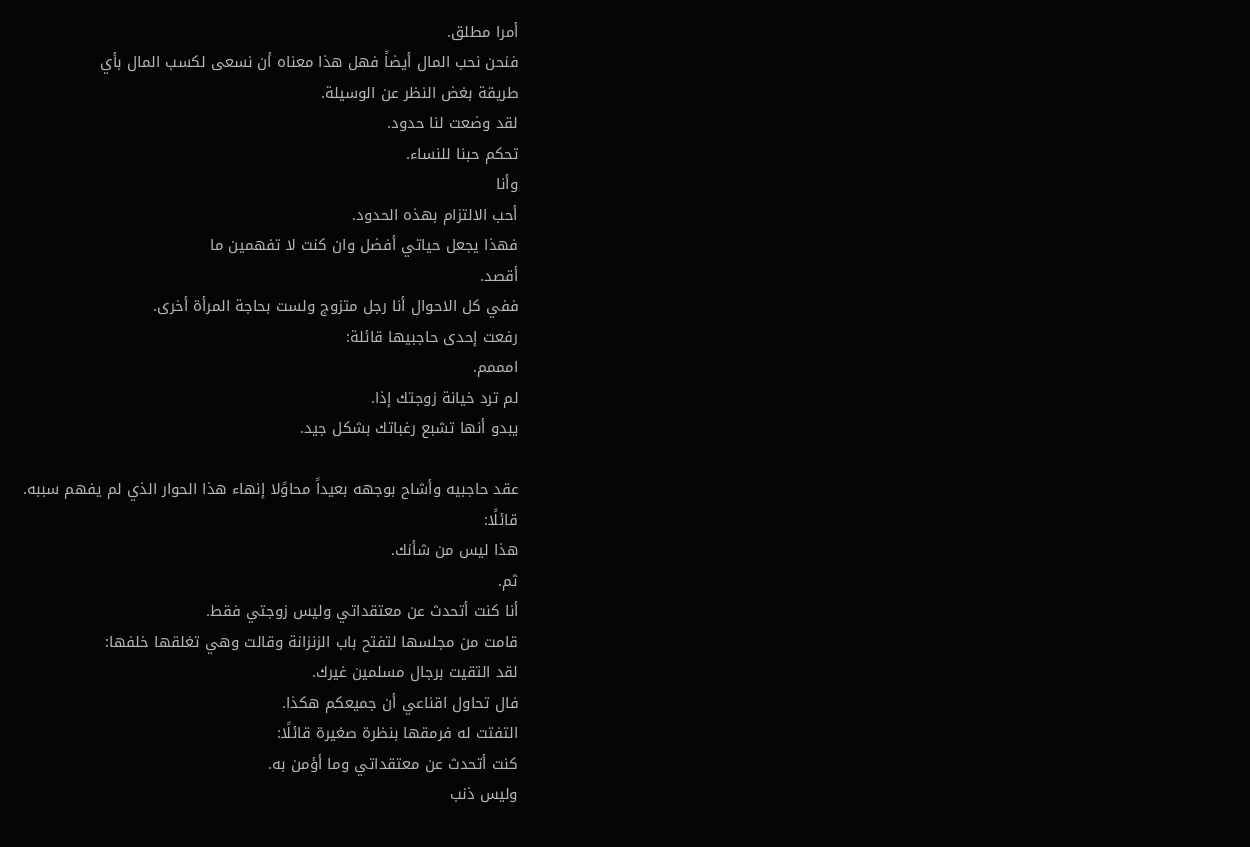أمرا مطلق.
فنحن نحب المال أيضاً فهل هذا معناه أن نسعى لكسب المال بأي
طريقة بغض النظر عن الوسيلة.
لقد وضعت لنا حدود.
تحكم حبنا للنساء.
وأنا
أحب الالتزام بهذه الحدود.
فهذا يجعل حياتي أفضل وان كنت لا تفهمين ما
أقصد.
ففي كل الاحوال أنا رجل متزوج ولست بحاجة المرأة أخرى.
رفعت إحدى حاجبيها قائلة:
امممم.
لم ترد خيانة زوجتك إذا.
يبدو أنها تشبع رغباتك بشكل جيد.

عقد حاجبيه وأشاح بوجهه بعيداً محاوًلا إنهاء هذا الحوار الذي لم يفهم سببه.
قائلًا:
هذا ليس من شأنك.
ثم.
أنا كنت أتحدث عن معتقداتي وليس زوجتي فقط.
قامت من مجلسها لتفتح باب الزنزانة وقالت وهي تغلقها خلفها:
لقد التقيت برجال مسلمين غيرك.
فال تحاول اقناعي أن جميعكم هكذا.
التفتت له فرمقها بنظرة صغيرة قائلًا:
كنت أتحدث عن معتقداتي وما أؤمن به.
وليس ذنب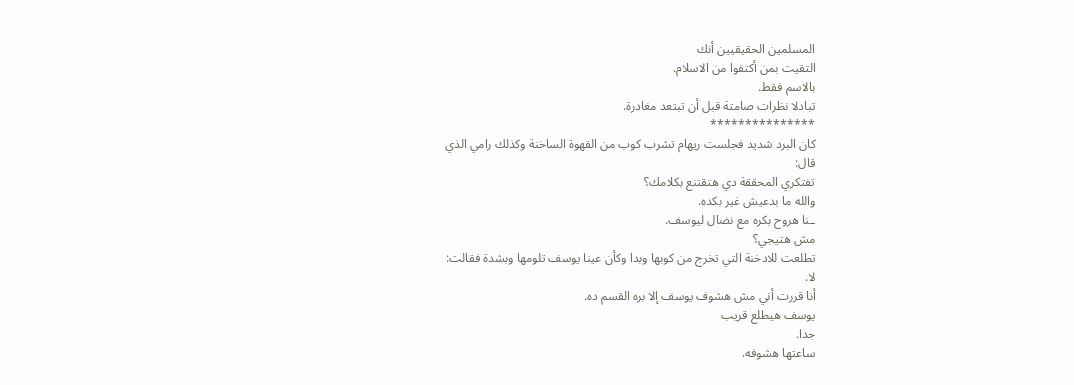المسلمين الحقيقيين أنك
التقيت بمن أكتفوا من الاسلام.
بالاسم فقط.
تبادلا نظرات صامتة قبل أن تبتعد مغادرة.
***************
كان البرد شديد فجلست ريهام تشرب كوب من القهوة الساخنة وكذلك رامي الذي
قال:
تفتكري المحققة دي هتقتنع بكلامك؟
والله ما بدعيش غير بكده.
ـنا هروح بكره مع نضال ليوسف.
مش هتيجي؟
تطلعت للادخنة التي تخرج من كوبها وبدا وكأن عينا يوسف تلومها وبشدة فقالت:
لا.
أنا قررت أني مش هشوف يوسف إلا بره القسم ده.
يوسف هيطلع قريب
جدا.
ساعتها هشوفه.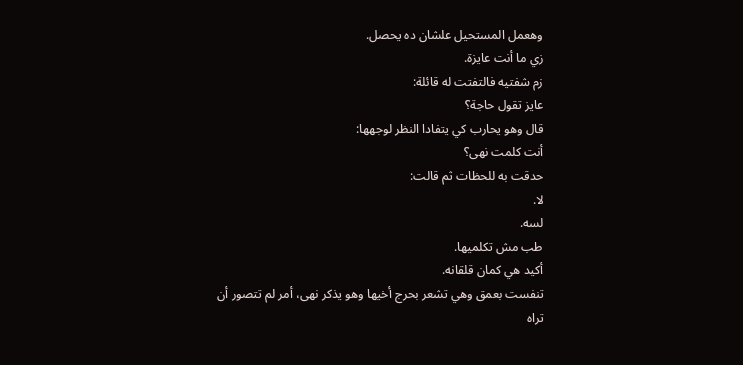وهعمل المستحيل علشان ده يحصل.
زي ما أنت عايزة.
زم شفتيه فالتفتت له قائلة:
عايز تقول حاجة؟
قال وهو يحارب كي يتفادا النظر لوجهها:
أنت كلمت نهى؟
حدقت به للحظات ثم قالت:
لا.
لسه.
طب مش تكلميها.
أكيد هي كمان قلقانه.
تنفست بعمق وهي تشعر بحرج أخيها وهو يذكر نهى، أمر لم تتصور أن تراه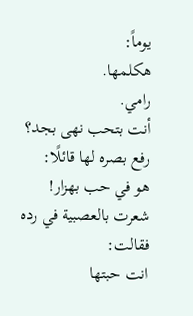يوماً:
هكلمها.
رامي.
أنت بتحب نهى بجد؟
رفع بصره لها قائلًا:
هو في حب بهزار!
شعرت بالعصبية في رده فقالت:
انت حبتها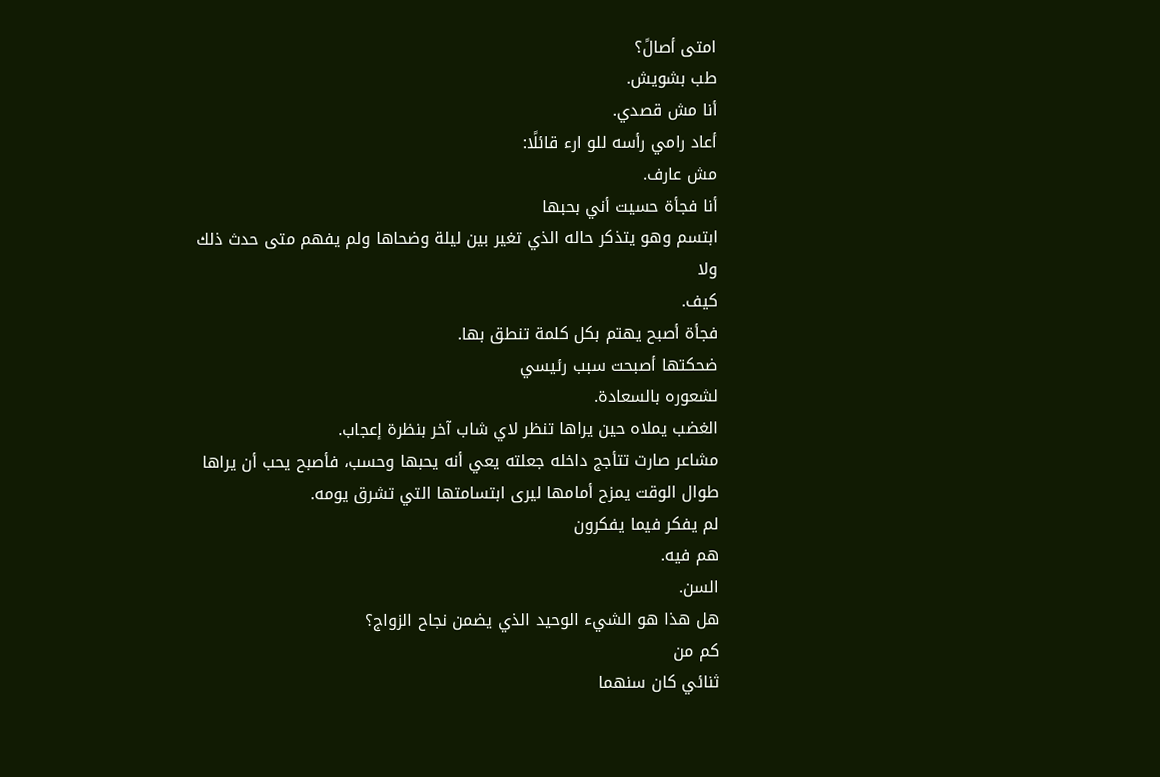امتى أصالً؟
طب بشويش.
أنا مش قصدي.
أعاد رامي رأسه للو ارء قائلًا:
مش عارف.
أنا فجأة حسيت أني بحبها
ابتسم وهو يتذكر حاله الذي تغير بين ليلة وضحاها ولم يفهم متى حدث ذلك ولا
كيف.
فجأة أصبح يهتم بكل كلمة تنطق بها.
ضحكتها أصبحت سبب رئيسي
لشعوره بالسعادة.
الغضب يملاه حين يراها تنظر لاي شاب آخر بنظرة إعجاب.
مشاعر صارت تتأجج داخله جعلته يعي أنه يحبها وحسب، فأصبح يحب أن يراها
طوال الوقت يمزح أمامها ليرى ابتسامتها التي تشرق يومه.
لم يفكر فيما يفكرون
هم فيه.
السن.
هل هذا هو الشيء الوحيد الذي يضمن نجاح الزواج؟
كم من
ثنائي كان سنهما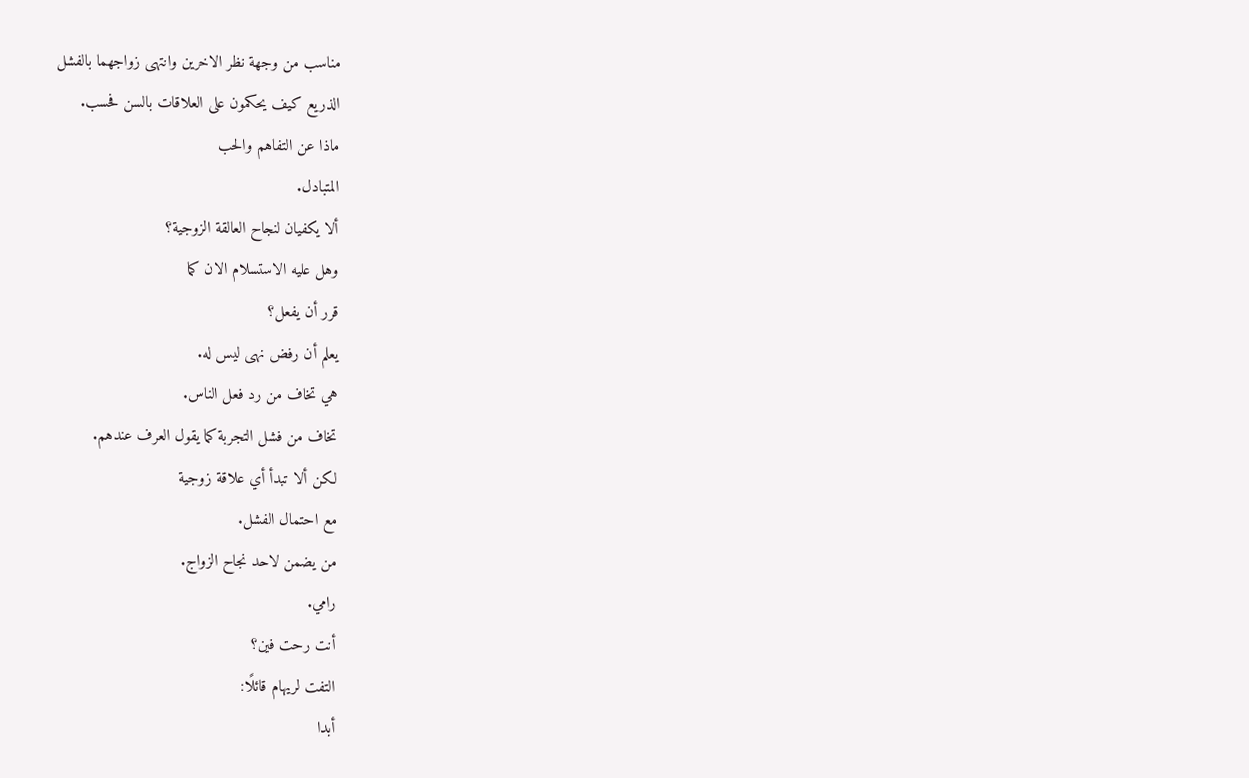مناسب من وجهة نظر الاخرين وانتهى زواجهما بالفشل
الذريع كيف يحكمون على العلاقات بالسن فحسب.
ماذا عن التفاهم والحب
المتبادل.
ألا يكفيان لنجاح العالقة الزوجية؟
وهل عليه الاستسلام الان كما
قرر أن يفعل؟
يعلم أن رفض نهى ليس له.
هي تخاف من رد فعل الناس.
تخاف من فشل التجربة كما يقول العرف عندهم.
لكن ألا تبدأ أي علاقة زوجية
مع احتمال الفشل.
من يضمن لاحد نجاح الزواج.
رامي.
أنت رحت فين؟
التفت لريهام قائلًا:
أبدا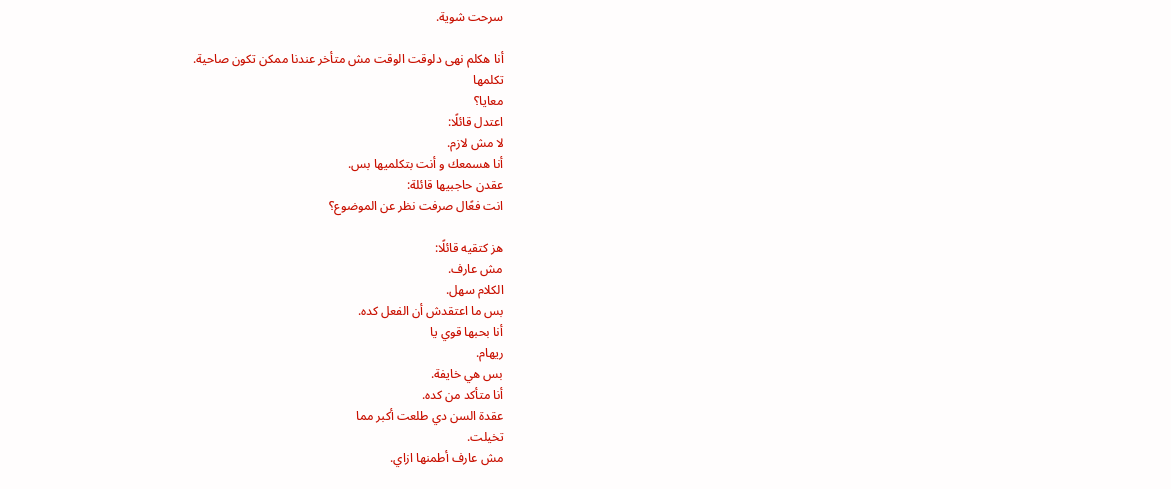سرحت شوية.

أنا هكلم نهى دلوقت الوقت مش متأخر عندنا ممكن تكون صاحية.
تكلمها
معايا؟
اعتدل قائلًا:
لا مش لازم.
أنا هسمعك و أنت بتكلميها بس.
عقدن حاجبيها قائلة:
انت فعًال صرفت نظر عن الموضوع؟

هز كتقيه قائلًا:
مش عارف.
الكلام سهل.
بس ما اعتقدش أن الفعل كده.
أنا بحبها قوي يا
ريهام.
بس هي خايفة.
أنا متأكد من كده.
عقدة السن دي طلعت أكبر مما
تخيلت.
مش عارف أطمنها ازاي.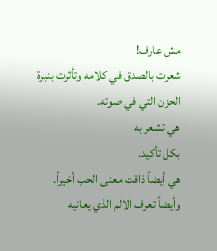مش عارف!
شعرت بالصدق في كلامه وتأثرت بنبرة الحزن التي في صوته.
هي تشعر به
بكل تأكيد.
هي أيضاً ذاقت معنى الحب أخيراً.
وأيضاً تعرف الالم الذي يعانيه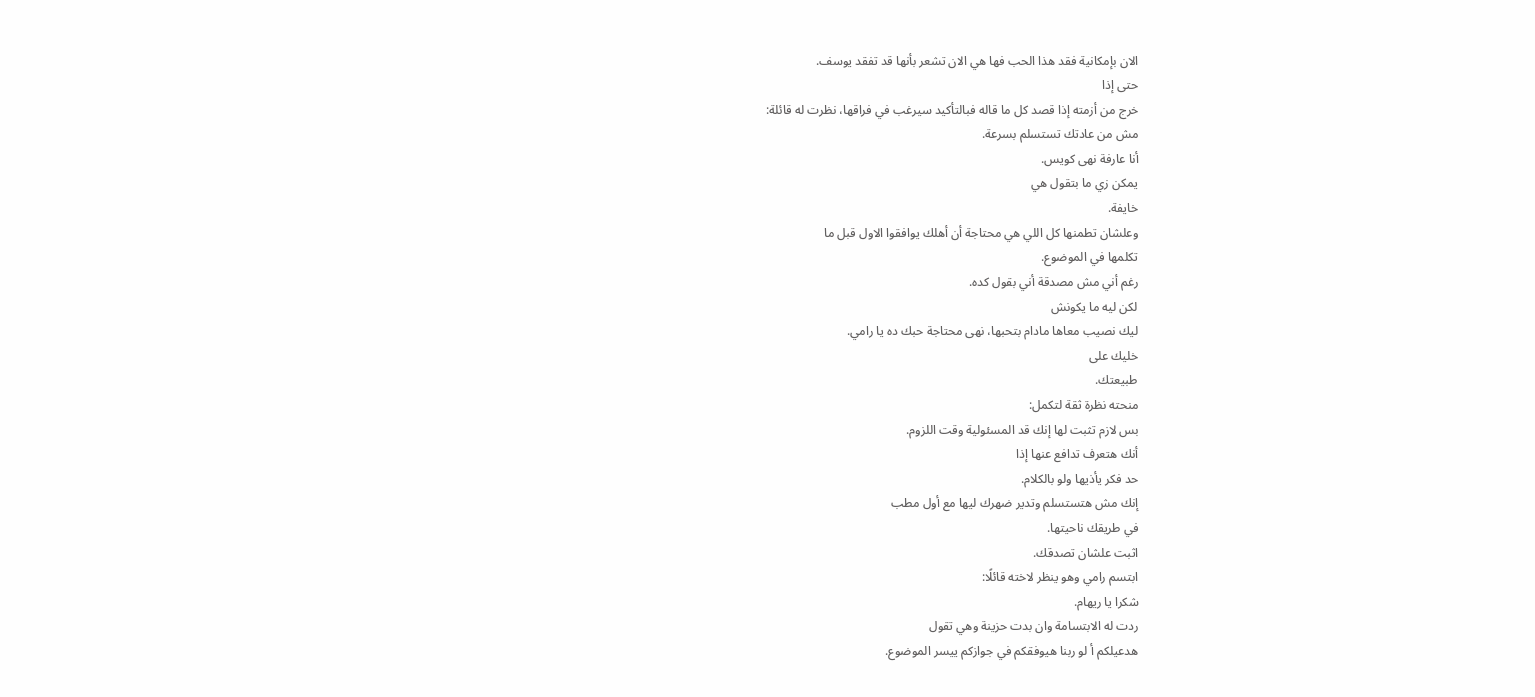الان بإمكانية فقد هذا الحب فها هي الان تشعر بأنها قد تفقد يوسف.
حتى إذا
خرج من أزمته إذا قصد كل ما قاله فبالتأكيد سيرغب في فراقها، نظرت له قائلة:
مش من عادتك تستسلم بسرعة.
أنا عارفة نهى كويس.
يمكن زي ما بتقول هي
خايفة.
وعلشان تطمنها كل اللي هي محتاجة أن أهلك يوافقوا الاول قبل ما
تكلمها في الموضوع.
رغم أني مش مصدقة أني بقول كده.
لكن ليه ما يكونش
ليك نصيب معاها مادام بتحبها، نهى محتاجة حبك ده يا رامي.
خليك على
طبيعتك.
منحته نظرة ثقة لتكمل:
بس لازم تثبت لها إنك قد المسئولية وقت اللزوم.
أنك هتعرف تدافع عنها إذا
حد فكر يأذيها ولو بالكلام.
إنك مش هتستسلم وتدير ضهرك ليها مع أول مطب
في طريقك ناحيتها.
اثبت علشان تصدقك.
ابتسم رامي وهو ينظر لاخته قائلًا:
شكرا يا ريهام.
ردت له الابتسامة وان بدت حزينة وهي تقول
هدعيلكم أ لو ربنا هيوفقكم في جوازكم ييسر الموضوع.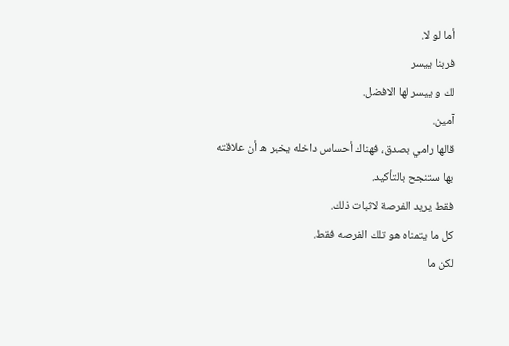أما لو لا.
فربنا ييسر
لك و ييسر لها الافضل.
آمين.
قالها رامي بصدق، فهناك أحساس داخله يخبر ه أن علاقته بها ستنجح بالتأكيد.
فقط يريد الفرصة لاثبات ذلك.
كل ما يتمناه هو تلك الفرصه فقط.
لكن ما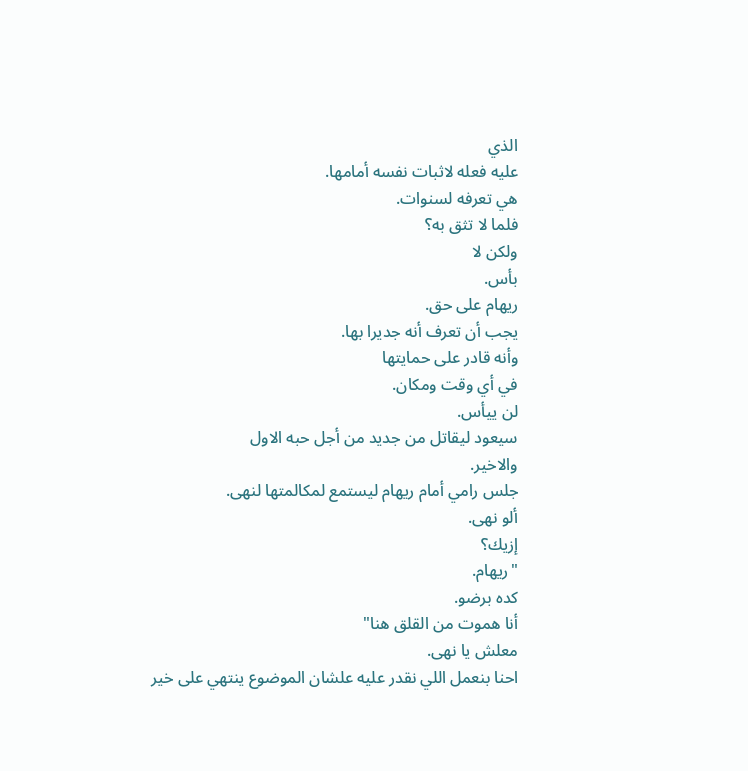الذي
عليه فعله لاثبات نفسه أمامها.
هي تعرفه لسنوات.
فلما لا تثق به؟
ولكن لا
بأس.
ريهام على حق.
يجب أن تعرف أنه جديرا بها.
وأنه قادر على حمايتها
في أي وقت ومكان.
لن ييأس.
سيعود ليقاتل من جديد من أجل حبه الاول
والاخير.
جلس رامي أمام ريهام ليستمع لمكالمتها لنهى.
ألو نهى.
إزيك؟
"ريهام.
كده برضو.
أنا هموت من القلق هنا"
معلش يا نهى.
احنا بنعمل اللي نقدر عليه علشان الموضوع ينتهي على خير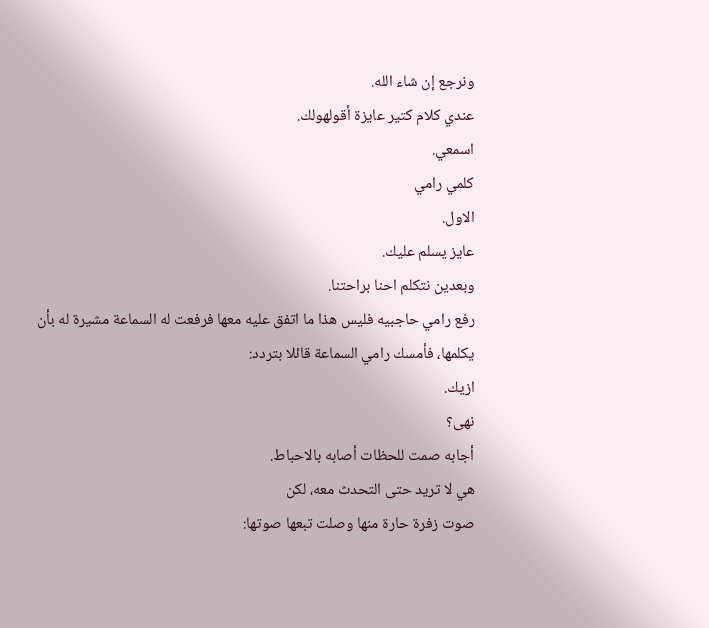ونرجع إن شاء الله.
عندي كلام كتير عايزة أقولهولك.
اسمعي.
كلمي رامي
الاول.
عايز يسلم عليك.
وبعدين نتكلم احنا براحتنا.
رفع رامي حاجبيه فليس هذا ما اتفق عليه معها فرفعت له السماعة مشيرة له بأن
يكلمها، فأمسك رامي السماعة قائلا بتردد:
ازيك.
نهى؟
أجابه صمت للحظات أصابه بالاحباط.
هي لا تريد حتى التحدث معه، لكن
صوت زفرة حارة منها وصلت تبعها صوتها: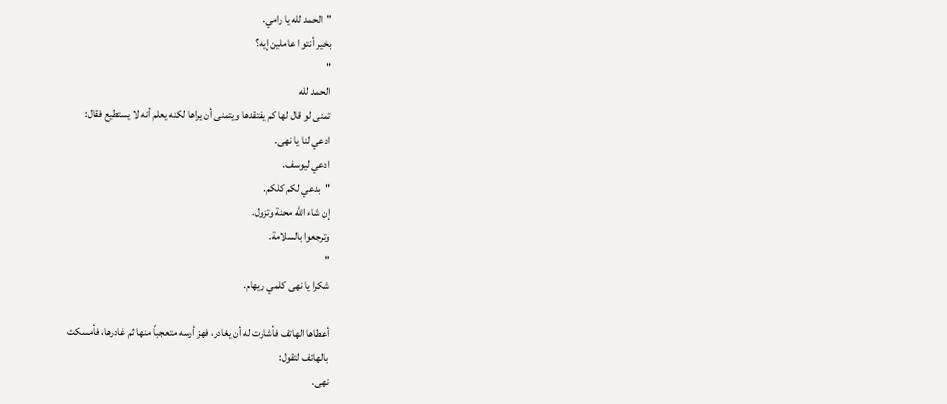"الحمد لله يا رامي.
بخير أنتو ا عاملين إيه؟
"
الحمد لله
تمنى لو قال لها كم يفتقدها ويتمنى أن يراها لكنه يعلم أنه لا يستطيع فقال:
ادعي لنا يا نهى.
ادعي ليوسف.
"بدعي لكم كلكم.
إن شاء الله محنة وتزول.
وترجعوا بالسلامة.
"
شكرا يا نهى كلمي ريهام.

أعطاها الهاتف فأشارت له أن يغادر، فهز أرسه متعجباً منها ثم غادرها، فأمسكت
بالهاتف لتقول:
نهى.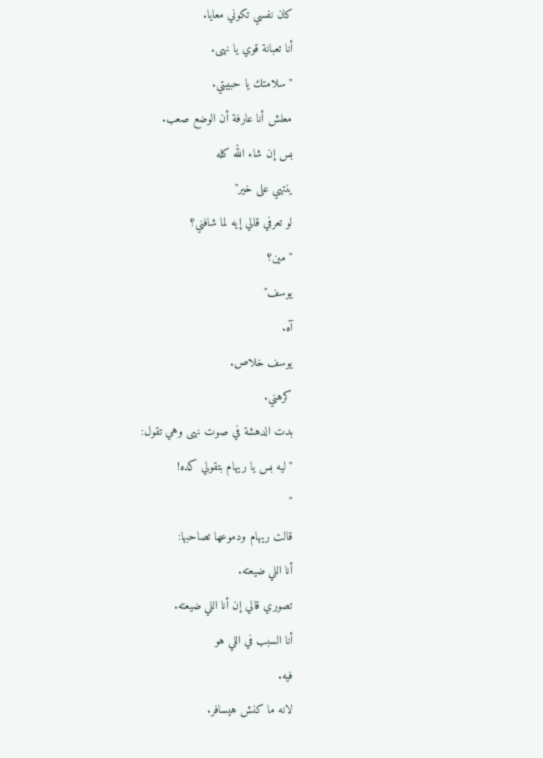كان نفسي تكوني معايا.
أنا تعبانة قوي يا نهى.
"سلامتك يا حبيبتي.
معلش أنا عارفة أن الوضع صعب.
بس إن شاء الله كله
ينتهي على خير"
لو تعرفي قالي إيه لما شافني؟
"مين؟
يوسف"
آه.
يوسف خلاص.
كرهني.
بدت الدهشة في صوت نهى وهي تقول:
"ليه بس يا ريهام بتقولي كده!
"
قالت ريهام ودموعها تصاحبها:
أنا اللي ضيعته.
تصوري قالي إن أنا اللي ضيعته.
أنا السبب في اللي هو
فيه.
لانه ما كنش هيسافر.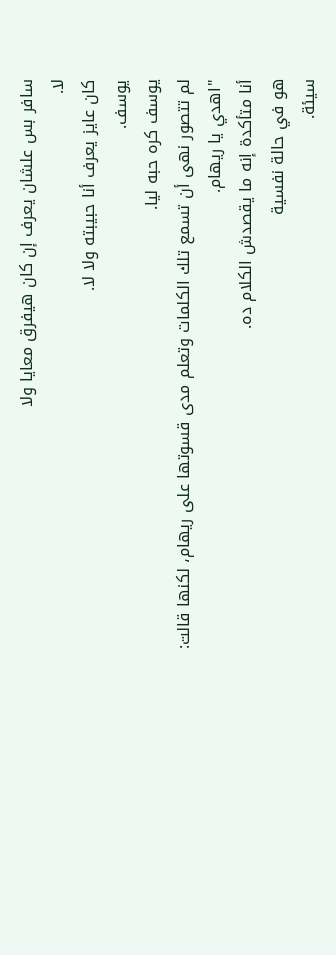سافر بس علشان يعرف إن كان هيفرق معايا ولا
لا.
كان عايز يعرف أنا حبيبته ولا لا.
يوسف.
يوسف كره حبه ليا.
لم تتصور نهى أن تسمع تلك الكلمات وتعلم مدى قسوتها على ريهام، لكنها قالت:
"اهدي يا ريهام.
أنا متأكدة إنه ما يقصدش الكلام ده.
هو في حالة نفسية
سيئة.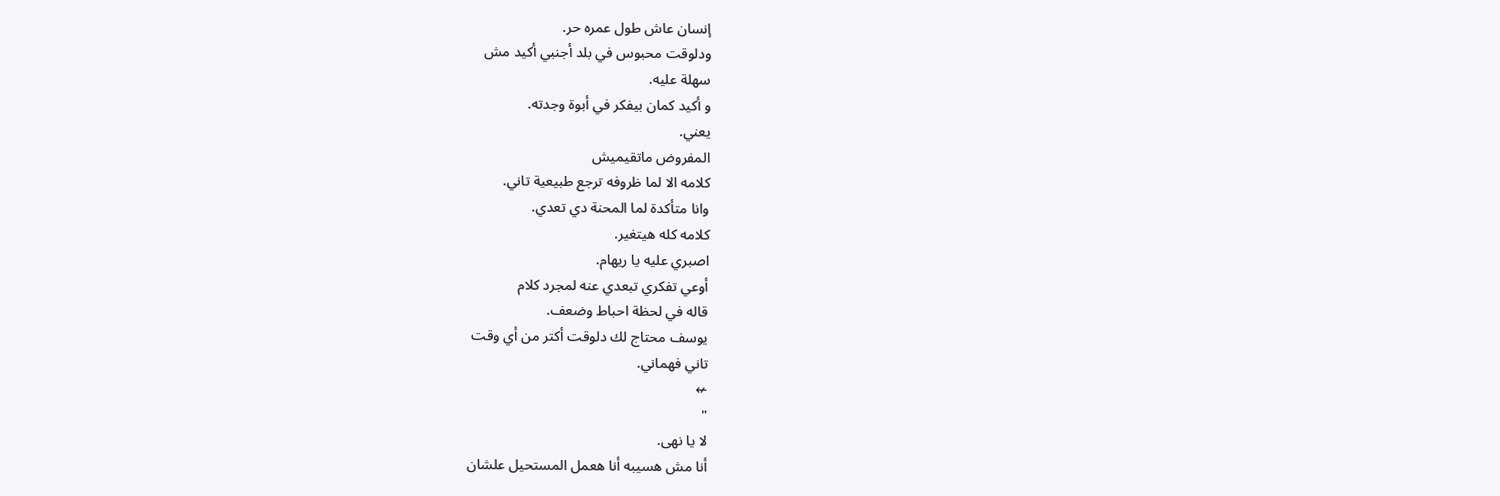إنسان عاش طول عمره حر.
ودلوقت محبوس في بلد أجنبي أكيد مش
سهلة عليه.
و أكيد كمان بيفكر في أبوة وجدته.
يعني.
المفروض ماتقيميش
كلامه الا لما ظروفه ترجع طبيعية تاني.
وانا متأكدة لما المحنة دي تعدي.
كلامه كله هيتغير.
اصبري عليه يا ريهام.
أوعي تفكري تبعدي عنه لمجرد كلام
قاله في لحظة احباط وضعف.
يوسف محتاج لك دلوقت أكتر من أي وقت
تاني فهماني.
↚
"
لا يا نهى.
أنا مش هسيبه أنا هعمل المستحيل علشان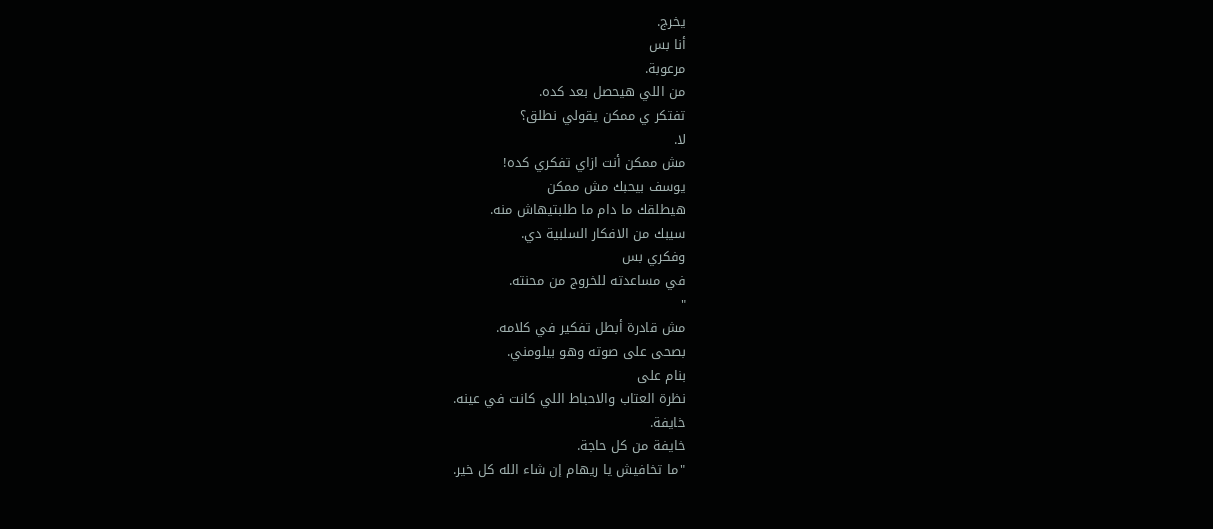يخرج.
أنا بس
مرعوبة.
من اللي هيحصل بعد كده.
تفتكر ي ممكن يقولي نطلق؟
لا.
مش ممكن أنت ازاي تفكري كده!
يوسف بيحبك مش ممكن
هيطلقك ما دام ما طلبتيهاش منه.
سيبك من الافكار السلبية دي.
وفكري بس
في مساعدته للخروج من محنته.
"
مش قادرة أبطل تفكير في كلامه.
بصحى على صوته وهو بيلومني.
بنام على
نظرة العتاب والاحباط اللي كانت في عينه.
خايفة.
خايفة من كل حاجة.
"ما تخافيش يا ريهام إن شاء الله كل خير.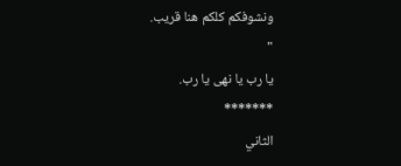ونشوفكم كلكم هنا قريب.
"
يا رب يا نهى يا رب.
*******
الثاني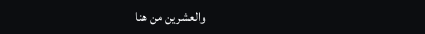والعشرين من هنا